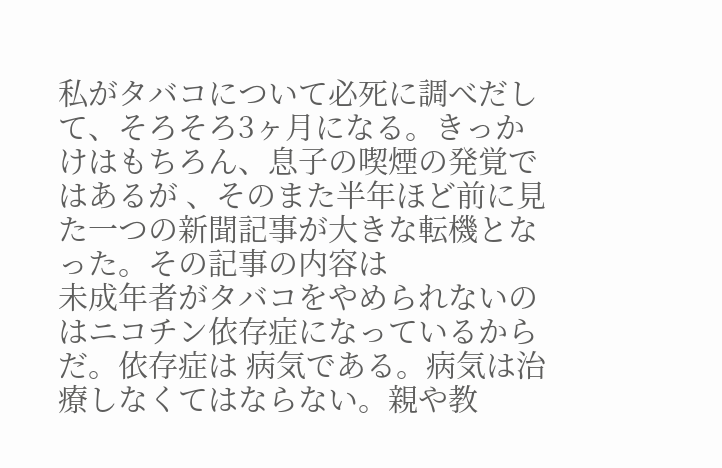私がタバコについて必死に調べだして、そろそろ3ヶ月になる。きっかけはもちろん、息子の喫煙の発覚ではあるが 、そのまた半年ほど前に見た一つの新聞記事が大きな転機となった。その記事の内容は
未成年者がタバコをやめられないのはニコチン依存症になっているからだ。依存症は 病気である。病気は治療しなくてはならない。親や教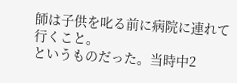師は子供を叱る前に病院に連れて行くこと。
というものだった。当時中2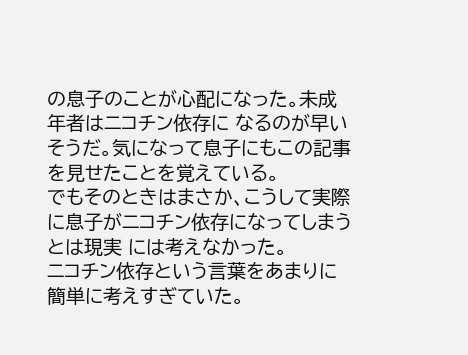の息子のことが心配になった。未成年者はニコチン依存に なるのが早いそうだ。気になって息子にもこの記事を見せたことを覚えている。
でもそのときはまさか、こうして実際に息子がニコチン依存になってしまうとは現実 には考えなかった。
ニコチン依存という言葉をあまりに簡単に考えすぎていた。